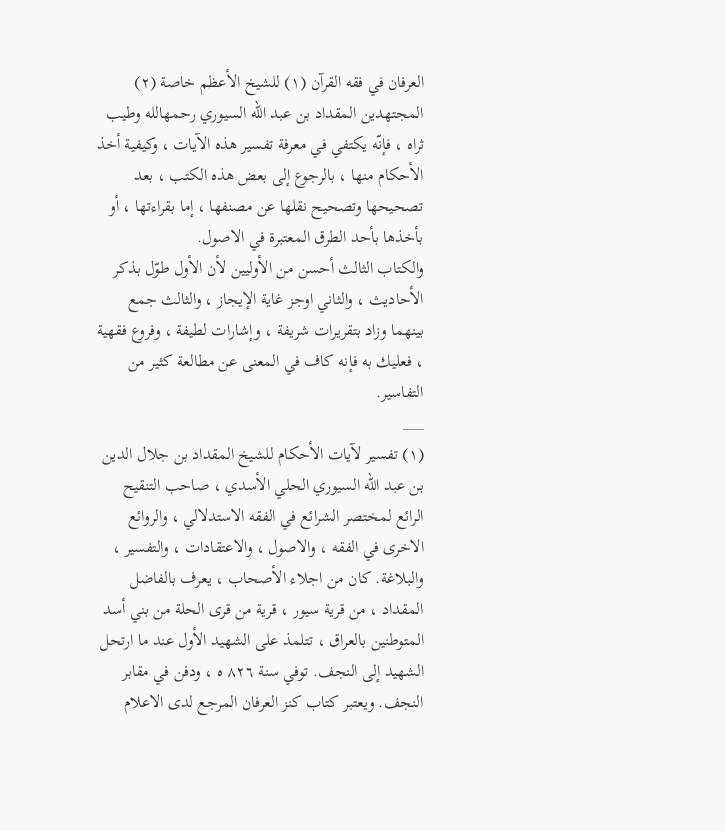العرفان في فقه القرآن (١) للشيخ الأعظم خاصة (٢) المجتهدين المقداد بن عبد الله السيوري رحمهالله وطيب ثراه ، فإنّه يكتفي في معرفة تفسير هذه الآيات ، وكيفية أخذ الأحكام منها ، بالرجوع إلى بعض هذه الكتب ، بعد تصحيحها وتصحيح نقلها عن مصنفها ، إما بقراءتها ، أو بأخذها بأحد الطرق المعتبرة في الاصول.
والكتاب الثالث أحسن من الأوليين لأن الأول طوّل بذكر الأحاديث ، والثاني اوجز غاية الإيجاز ، والثالث جمع بينهما وزاد بتقريرات شريفة ، وإشارات لطيفة ، وفروع فقهية ، فعليك به فإنه كاف في المعنى عن مطالعة كثير من التفاسير.
___
(١) تفسير لآيات الأحكام للشيخ المقداد بن جلال الدين بن عبد الله السيوري الحلي الأسدي ، صاحب التنقيح الرائع لمختصر الشرائع في الفقه الاستدلالي ، والروائع الاخرى في الفقه ، والاصول ، والاعتقادات ، والتفسير ، والبلاغة. كان من اجلاء الأصحاب ، يعرف بالفاضل المقداد ، من قرية سيور ، قرية من قرى الحلة من بني أسد المتوطنين بالعراق ، تتلمذ على الشهيد الأول عند ما ارتحل الشهيد إلى النجف. توفي سنة ٨٢٦ ه ، ودفن في مقابر النجف. ويعتبر كتاب كنز العرفان المرجع لدى الاعلام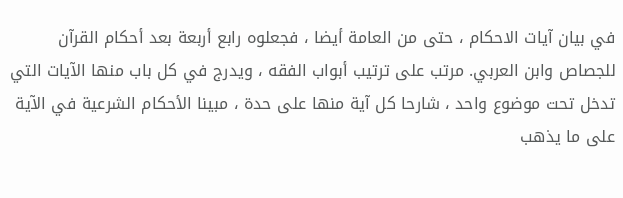في بيان آيات الاحكام ، حتى من العامة أيضا ، فجعلوه رابع أربعة بعد أحكام القرآن للجصاص وابن العربي. مرتب على ترتيب أبواب الفقه ، ويدرج في كل باب منها الآيات التي تدخل تحت موضوع واحد ، شارحا كل آية منها على حدة ، مبينا الأحكام الشرعية في الآية على ما يذهب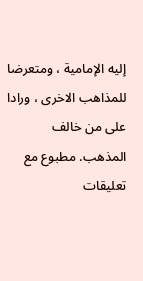إليه الإمامية ، ومتعرضا للمذاهب الاخرى ، ورادا على من خالف المذهب. مطبوع مع تعليقات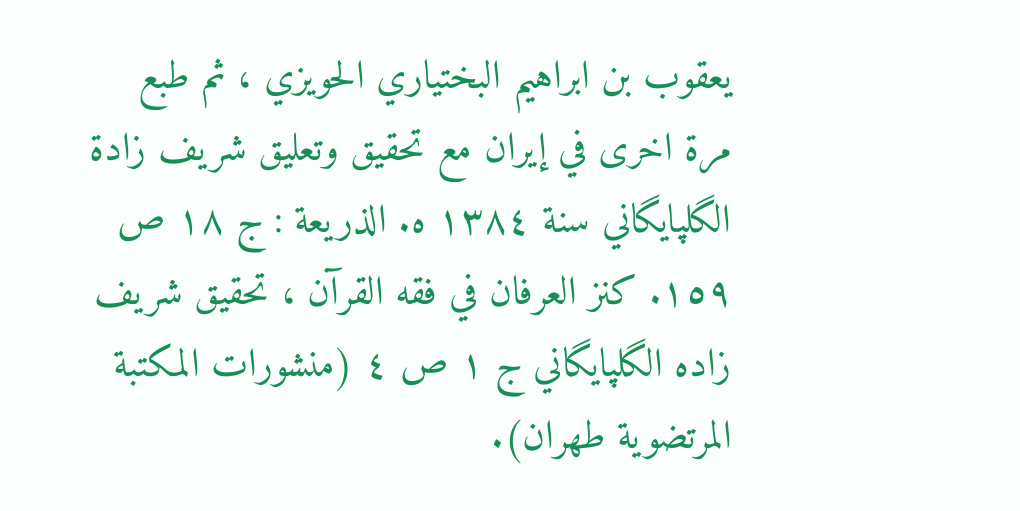يعقوب بن ابراهيم البختياري الحويزي ، ثم طبع مرة اخرى في إيران مع تحقيق وتعليق شريف زادة الگلپايگاني سنة ١٣٨٤ ه. الذريعة : ج ١٨ ص ١٥٩. كنز العرفان في فقه القرآن ، تحقيق شريف زاده الگلپايگاني ج ١ ص ٤ (منشورات المكتبة المرتضوية طهران).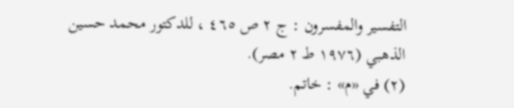التفسير والمفسرون : ج ٢ ص ٤٦٥ ، للدكتور محمد حسين الذهبي (١٩٧٦ ط ٢ مصر).
(٢) في «م» : خاتم.